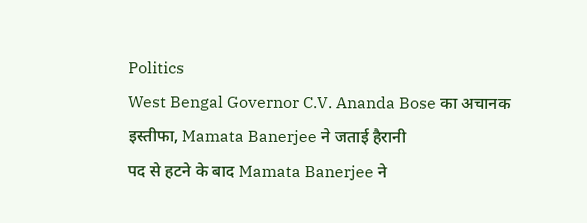Politics
West Bengal Governor C.V. Ananda Bose का अचानक इस्तीफा, Mamata Banerjee ने जताई हैरानी
पद से हटने के बाद Mamata Banerjee ने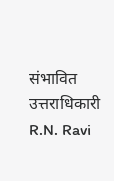संभावित उत्तराधिकारी R.N. Ravi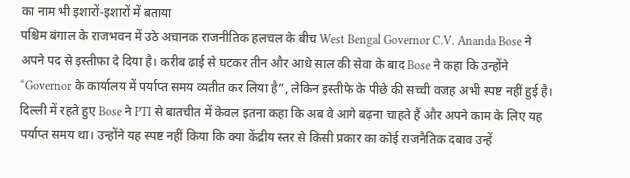का नाम भी इशारों‑इशारों में बताया
पश्चिम बंगाल के राजभवन में उठे अचानक राजनीतिक हलचल के बीच West Bengal Governor C.V. Ananda Bose ने अपने पद से इस्तीफा दे दिया है। करीब ढाई से घटकर तीन और आधे साल की सेवा के बाद Bose ने कहा कि उन्होंने “Governor के कार्यालय में पर्याप्त समय व्यतीत कर लिया है”, लेकिन इस्तीफे के पीछे की सच्ची वजह अभी स्पष्ट नहीं हुई है।
दिल्ली में रहते हुए Bose ने PTI से बातचीत में केवल इतना कहा कि अब वे आगे बढ़ना चाहते हैं और अपने काम के लिए यह पर्याप्त समय था। उन्होंने यह स्पष्ट नहीं किया कि क्या केंद्रीय स्तर से किसी प्रकार का कोई राजनैतिक दबाव उन्हें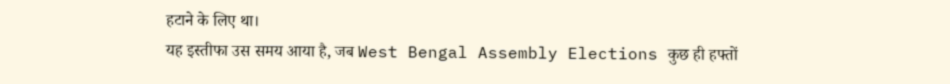हटाने के लिए था।
यह इस्तीफा उस समय आया है, जब West Bengal Assembly Elections कुछ ही हफ्तों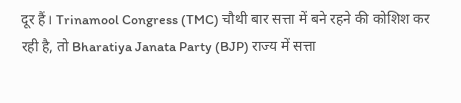दूर हैं। Trinamool Congress (TMC) चौथी बार सत्ता में बने रहने की कोशिश कर रही है, तो Bharatiya Janata Party (BJP) राज्य में सत्ता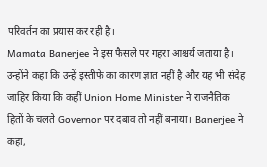परिवर्तन का प्रयास कर रही है।
Mamata Banerjee ने इस फैसले पर गहरा आश्चर्य जताया है। उन्होंने कहा कि उन्हें इस्तीफे का कारण ज्ञात नहीं है और यह भी संदेह जाहिर किया कि कहीं Union Home Minister ने राजनैतिक हितों के चलते Governor पर दबाव तो नहीं बनाया। Banerjee ने कहा,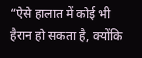“ऐसे हालात में कोई भी हैरान हो सकता है, क्योंकि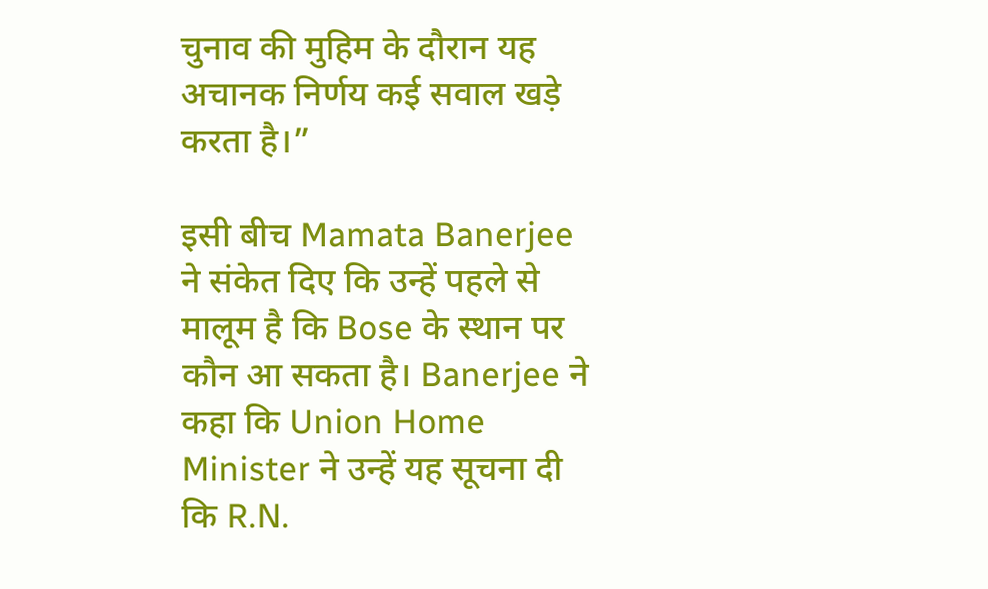चुनाव की मुहिम के दौरान यह अचानक निर्णय कई सवाल खड़े करता है।”

इसी बीच Mamata Banerjee ने संकेत दिए कि उन्हें पहले से मालूम है कि Bose के स्थान पर कौन आ सकता है। Banerjee ने कहा कि Union Home Minister ने उन्हें यह सूचना दी कि R.N.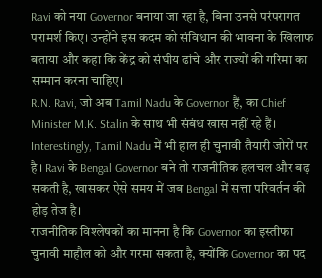Ravi को नया Governor बनाया जा रहा है, बिना उनसे परंपरागत परामर्श किए। उन्होंने इस कदम को संविधान की भावना के खिलाफ बताया और कहा कि केंद्र को संघीय ढांचे और राज्यों की गरिमा का सम्मान करना चाहिए।
R.N. Ravi, जो अब Tamil Nadu के Governor हैं, का Chief Minister M.K. Stalin के साथ भी संबंध खास नहीं रहे हैं। Interestingly, Tamil Nadu में भी हाल ही चुनावी तैयारी जोरों पर है। Ravi के Bengal Governor बने तो राजनीतिक हलचल और बढ़ सकती है, खासकर ऐसे समय में जब Bengal में सत्ता परिवर्तन की होड़ तेज है।
राजनीतिक विश्लेषकों का मानना है कि Governor का इस्तीफा चुनावी माहौल को और गरमा सकता है, क्योंकि Governor का पद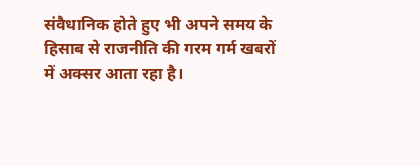संवैधानिक होते हुए भी अपने समय के हिसाब से राजनीति की गरम गर्म खबरों में अक्सर आता रहा है।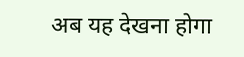अब यह देखना होगा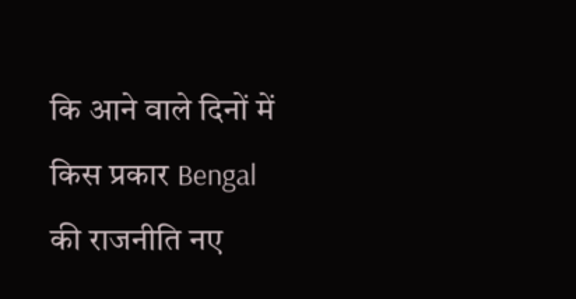कि आने वाले दिनों में किस प्रकार Bengal की राजनीति नए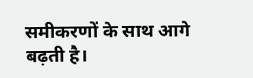समीकरणों के साथ आगे बढ़ती है।